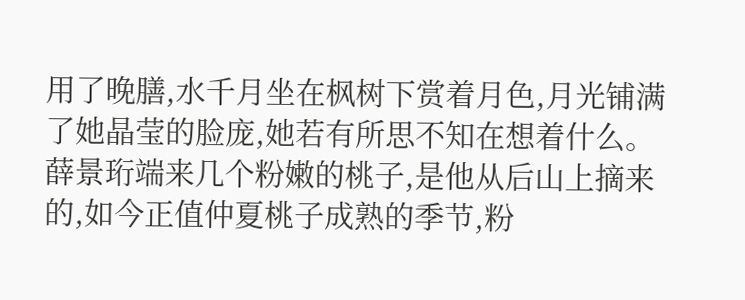用了晚膳,水千月坐在枫树下赏着月色,月光铺满了她晶莹的脸庞,她若有所思不知在想着什么。
薛景珩端来几个粉嫩的桃子,是他从后山上摘来的,如今正值仲夏桃子成熟的季节,粉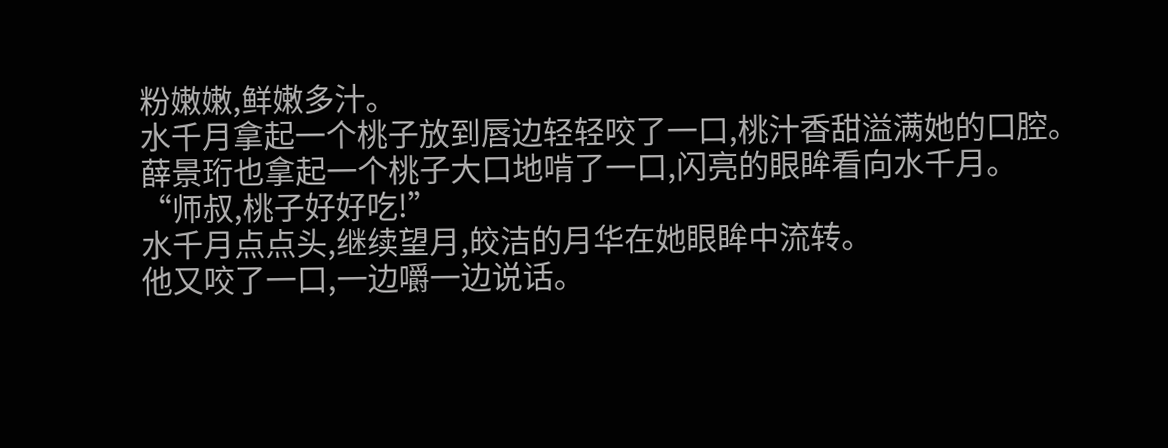粉嫩嫩,鲜嫩多汁。
水千月拿起一个桃子放到唇边轻轻咬了一口,桃汁香甜溢满她的口腔。
薛景珩也拿起一个桃子大口地啃了一口,闪亮的眼眸看向水千月。
“师叔,桃子好好吃!”
水千月点点头,继续望月,皎洁的月华在她眼眸中流转。
他又咬了一口,一边嚼一边说话。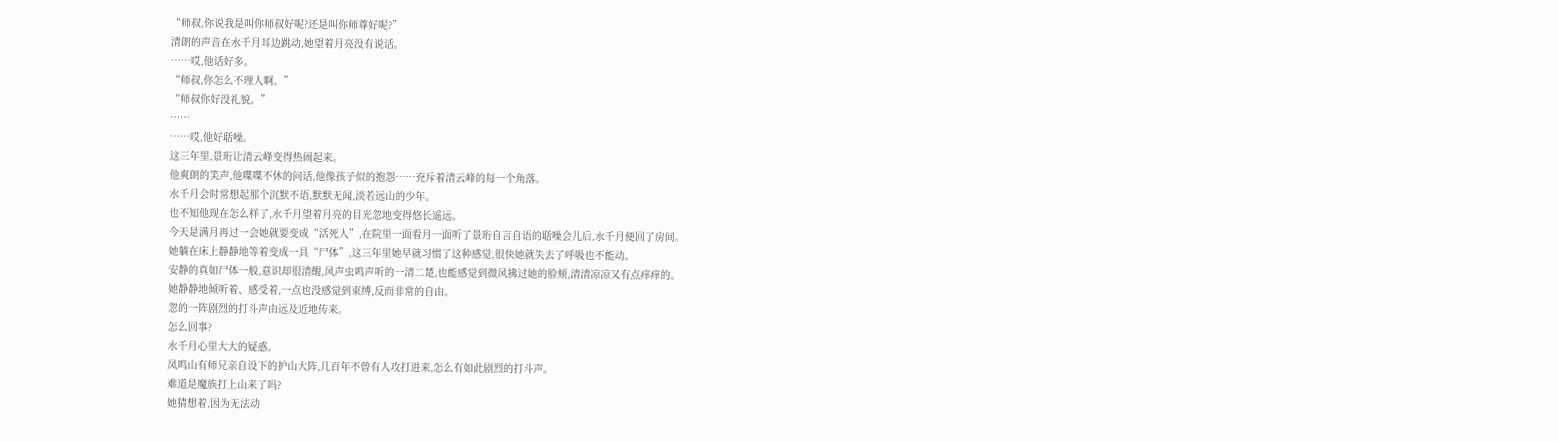“师叔,你说我是叫你师叔好呢?还是叫你师尊好呢?”
清朗的声音在水千月耳边跳动,她望着月亮没有说话。
……哎,他话好多。
“师叔,你怎么不理人啊。”
“师叔你好没礼貌。”
……
……哎,他好聒噪。
这三年里,景珩让清云峰变得热闹起来。
他爽朗的笑声,他喋喋不休的问话,他像孩子似的抱怨……充斥着清云峰的每一个角落。
水千月会时常想起那个沉默不语,默默无闻,淡若远山的少年。
也不知他现在怎么样了,水千月望着月亮的目光忽地变得悠长遥远。
今天是满月再过一会她就要变成“活死人”,在院里一面看月一面听了景珩自言自语的聒噪会儿后,水千月便回了房间。
她躺在床上静静地等着变成一具“尸体”,这三年里她早就习惯了这种感觉,很快她就失去了呼吸也不能动。
安静的真如尸体一般,意识却很清醒,风声虫鸣声听的一清二楚,也能感觉到微风拂过她的脸颊,清清凉凉又有点痒痒的。
她静静地倾听着、感受着,一点也没感觉到束缚,反而非常的自由。
忽的一阵剧烈的打斗声由远及近地传来。
怎么回事?
水千月心里大大的疑惑。
凤鸣山有师兄亲自设下的护山大阵,几百年不曾有人攻打进来,怎么有如此剧烈的打斗声。
难道是魔族打上山来了吗?
她猜想着,因为无法动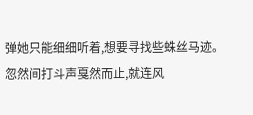弹她只能细细听着,想要寻找些蛛丝马迹。
忽然间打斗声戛然而止,就连风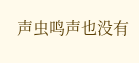声虫鸣声也没有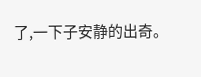了,一下子安静的出奇。